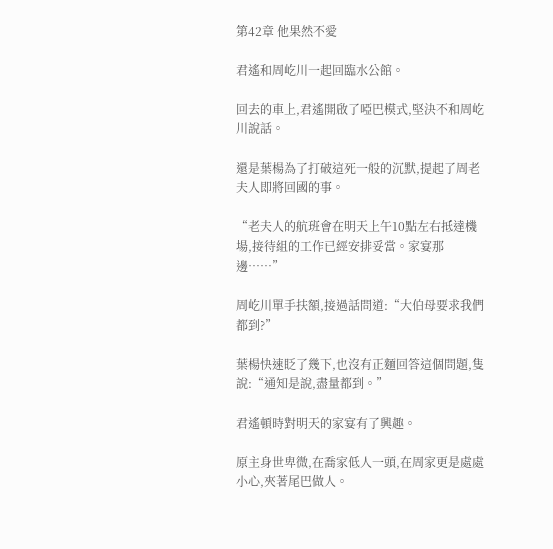第42章 他果然不愛

君遙和周屹川一起回臨水公館。

回去的車上,君遙開啟了啞巴模式,堅決不和周屹川說話。

還是葉楊為了打破這死一般的沉默,提起了周老夫人即將回國的事。

“老夫人的航班會在明天上午10點左右抵達機場,接待組的工作已經安排妥當。家宴那邊……”

周屹川單手扶額,接過話問道:“大伯母要求我們都到?”

葉楊快速眨了幾下,也沒有正麵回答這個問題,隻說:“通知是說,盡量都到。”

君遙頓時對明天的家宴有了興趣。

原主身世卑微,在喬家低人一頭,在周家更是處處小心,夾著尾巴做人。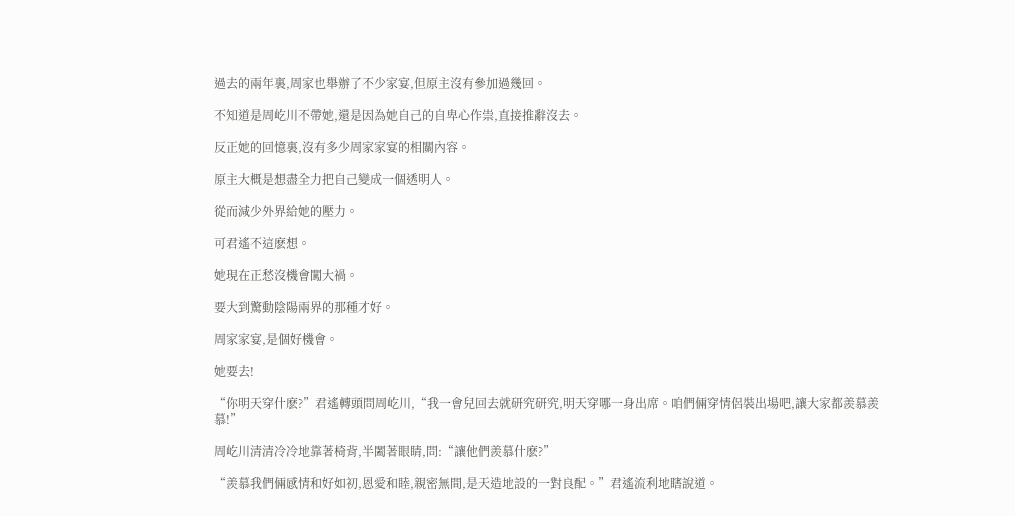過去的兩年裏,周家也舉辦了不少家宴,但原主沒有參加過幾回。

不知道是周屹川不帶她,還是因為她自己的自卑心作祟,直接推辭沒去。

反正她的回憶裏,沒有多少周家家宴的相關內容。

原主大概是想盡全力把自己變成一個透明人。

從而減少外界給她的壓力。

可君遙不這麽想。

她現在正愁沒機會闖大禍。

要大到驚動陰陽兩界的那種才好。

周家家宴,是個好機會。

她要去!

“你明天穿什麽?”君遙轉頭問周屹川,“我一會兒回去就研究研究,明天穿哪一身出席。咱們倆穿情侶裝出場吧,讓大家都羨慕羨慕!”

周屹川清清冷冷地靠著椅背,半闔著眼睛,問:“讓他們羨慕什麽?”

“羨慕我們倆感情和好如初,恩愛和睦,親密無間,是天造地設的一對良配。”君遙流利地瞎說道。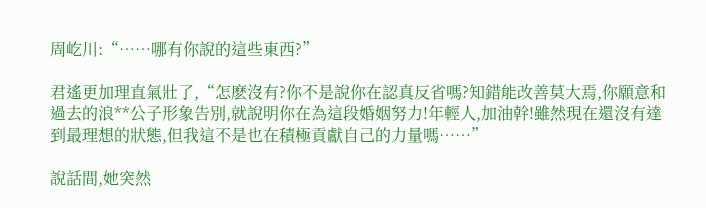周屹川:“……哪有你說的這些東西?”

君遙更加理直氣壯了,“怎麽沒有?你不是說你在認真反省嗎?知錯能改善莫大焉,你願意和過去的浪**公子形象告別,就說明你在為這段婚姻努力!年輕人,加油幹!雖然現在還沒有達到最理想的狀態,但我這不是也在積極貢獻自己的力量嗎……”

說話間,她突然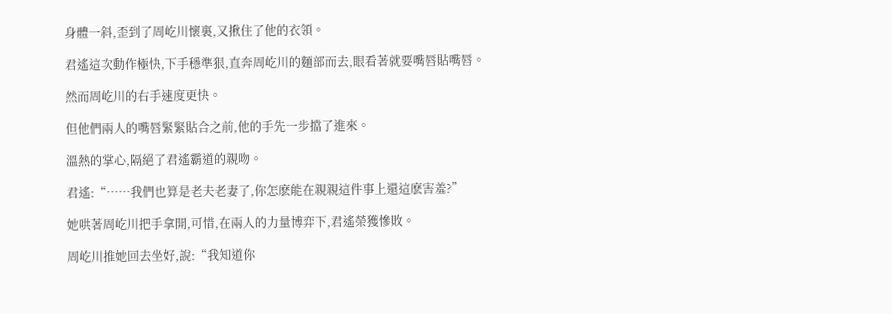身體一斜,歪到了周屹川懷裏,又揪住了他的衣領。

君遙這次動作極快,下手穩準狠,直奔周屹川的麵部而去,眼看著就要嘴唇貼嘴唇。

然而周屹川的右手速度更快。

但他們兩人的嘴唇緊緊貼合之前,他的手先一步擋了進來。

溫熱的掌心,隔絕了君遙霸道的親吻。

君遙:“……我們也算是老夫老妻了,你怎麽能在親親這件事上還這麽害羞?”

她哄著周屹川把手拿開,可惜,在兩人的力量博弈下,君遙榮獲慘敗。

周屹川推她回去坐好,說:“我知道你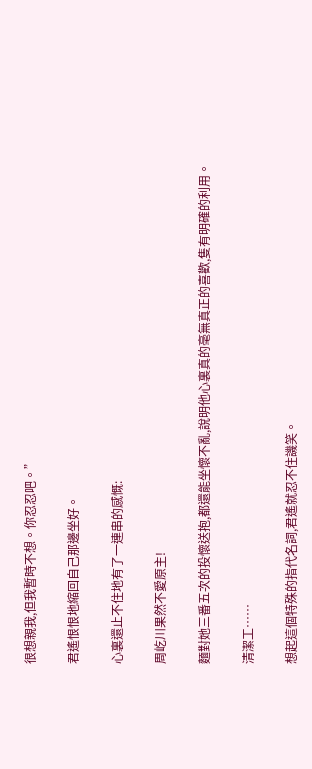很想親我,但我暫時不想。你忍忍吧。”

君遙恨恨地縮回自己那邊坐好。

心裏還止不住地有了一連串的感慨:

周屹川果然不愛原主!

麵對她三番五次的投懷送抱,都還能坐懷不亂,說明他心裏真的毫無真正的喜歡,隻有明確的利用。

清潔工……

想起這個特殊的指代名詞,君遙就忍不住譏笑。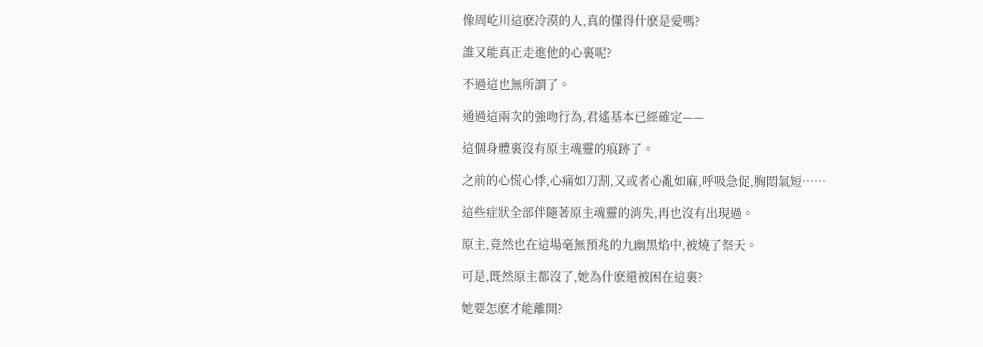像周屹川這麽冷漠的人,真的懂得什麽是愛嗎?

誰又能真正走進他的心裏呢?

不過這也無所謂了。

通過這兩次的強吻行為,君遙基本已經確定——

這個身體裏沒有原主魂靈的痕跡了。

之前的心慌心悸,心痛如刀割,又或者心亂如麻,呼吸急促,胸悶氣短……

這些症狀全部伴隨著原主魂靈的消失,再也沒有出現過。

原主,竟然也在這場毫無預兆的九幽黑焰中,被燒了祭天。

可是,既然原主都沒了,她為什麽還被困在這裏?

她要怎麽才能離開?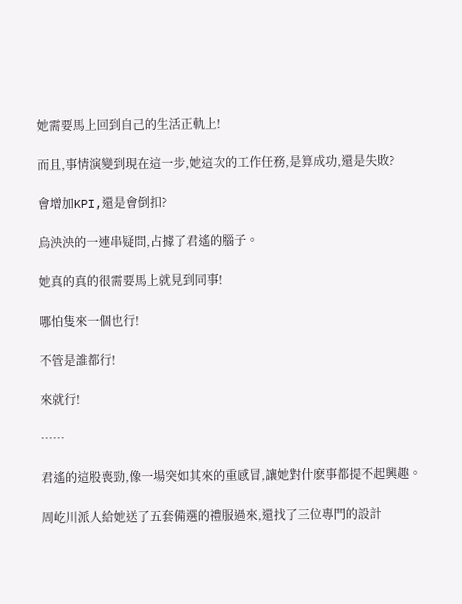她需要馬上回到自己的生活正軌上!

而且,事情演變到現在這一步,她這次的工作任務,是算成功,還是失敗?

會增加KPI,還是會倒扣?

烏泱泱的一連串疑問,占據了君遙的腦子。

她真的真的很需要馬上就見到同事!

哪怕隻來一個也行!

不管是誰都行!

來就行!

……

君遙的這股喪勁,像一場突如其來的重感冒,讓她對什麽事都提不起興趣。

周屹川派人給她送了五套備選的禮服過來,還找了三位專門的設計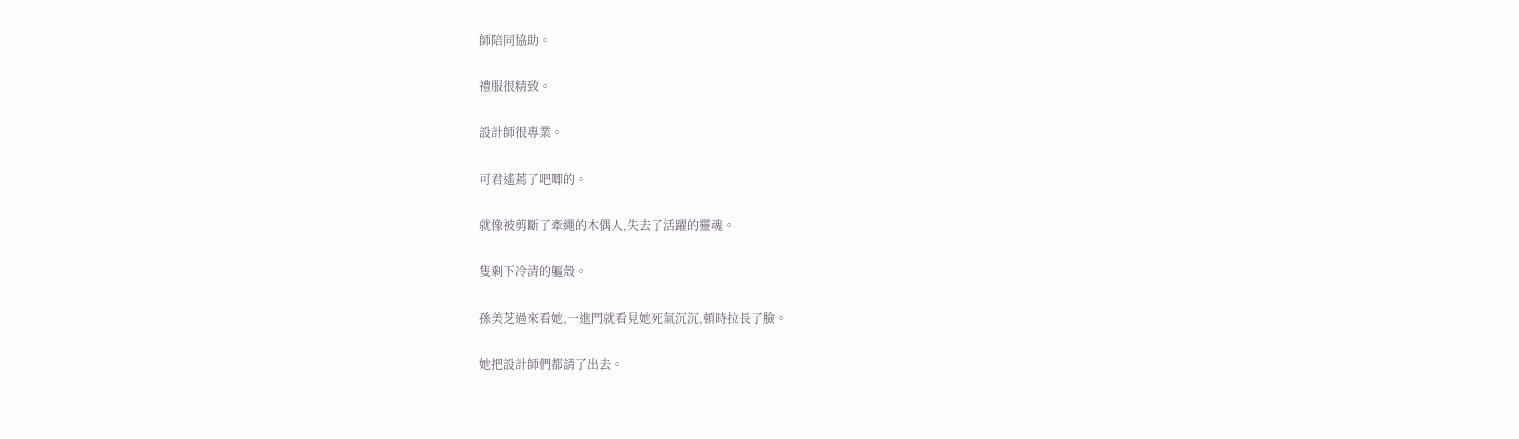師陪同協助。

禮服很精致。

設計師很專業。

可君遙蔫了吧唧的。

就像被剪斷了牽繩的木偶人,失去了活躍的靈魂。

隻剩下冷清的軀殼。

孫美芝過來看她,一進門就看見她死氣沉沉,頓時拉長了臉。

她把設計師們都請了出去。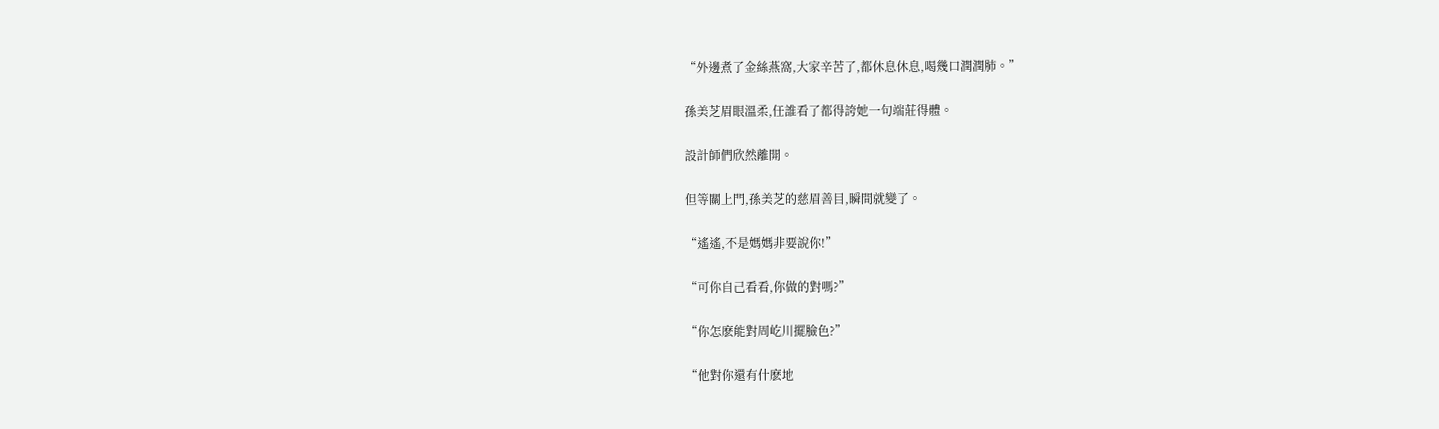“外邊煮了金絲燕窩,大家辛苦了,都休息休息,喝幾口潤潤肺。”

孫美芝眉眼溫柔,任誰看了都得誇她一句端莊得體。

設計師們欣然離開。

但等關上門,孫美芝的慈眉善目,瞬間就變了。

“遙遙,不是媽媽非要說你!”

“可你自己看看,你做的對嗎?”

“你怎麽能對周屹川擺臉色?”

“他對你還有什麽地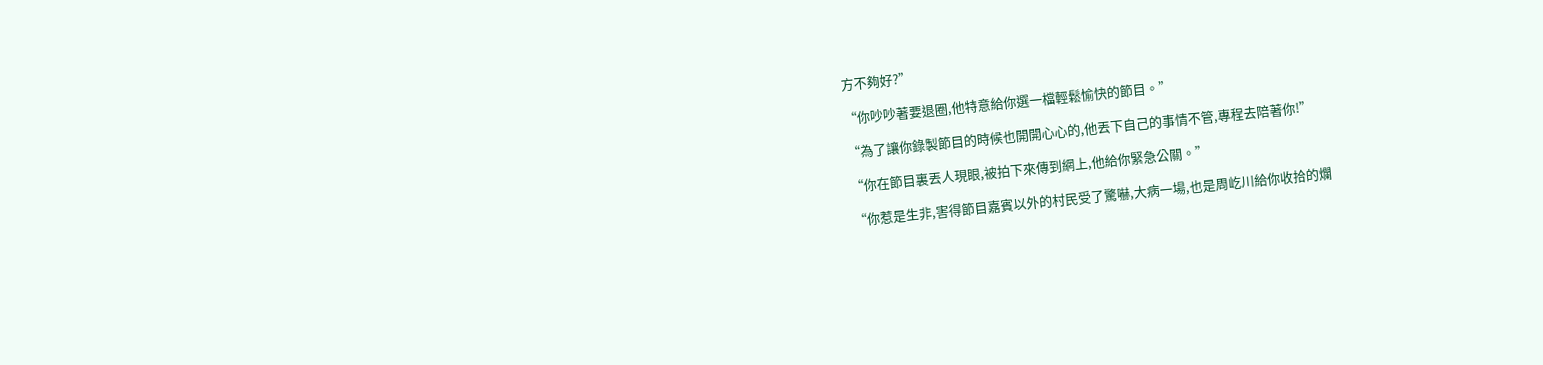方不夠好?”

“你吵吵著要退圈,他特意給你選一檔輕鬆愉快的節目。”

“為了讓你錄製節目的時候也開開心心的,他丟下自己的事情不管,專程去陪著你!”

“你在節目裏丟人現眼,被拍下來傳到網上,他給你緊急公關。”

“你惹是生非,害得節目嘉賓以外的村民受了驚嚇,大病一場,也是周屹川給你收拾的爛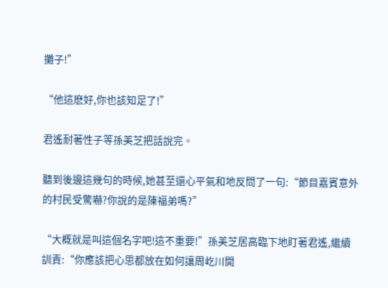攤子!”

“他這麽好,你也該知足了!”

君遙耐著性子等孫美芝把話說完。

聽到後邊這幾句的時候,她甚至還心平氣和地反問了一句:“節目嘉賓意外的村民受驚嚇?你說的是陳福弟嗎?”

“大概就是叫這個名字吧!這不重要!”孫美芝居高臨下地盯著君遙,繼續訓責:“你應該把心思都放在如何讓周屹川開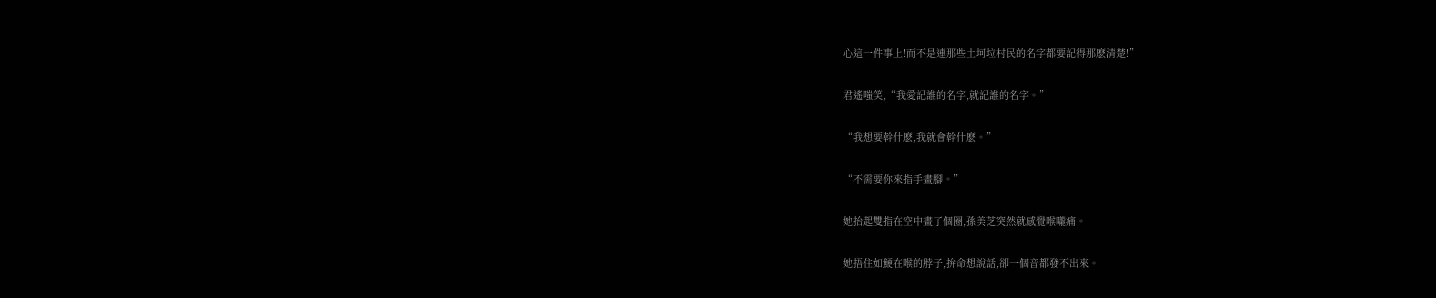心這一件事上!而不是連那些土坷垃村民的名字都要記得那麽清楚!”

君遙嗤笑,“我愛記誰的名字,就記誰的名字。”

“我想要幹什麽,我就會幹什麽。”

“不需要你來指手畫腳。”

她抬起雙指在空中畫了個圈,孫美芝突然就感覺喉嚨痛。

她捂住如鯁在喉的脖子,拚命想說話,卻一個音都發不出來。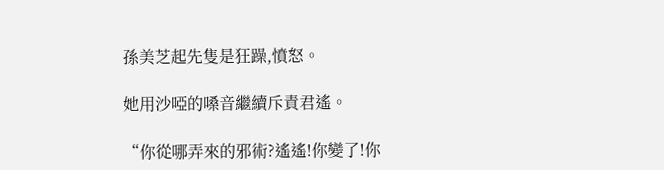孫美芝起先隻是狂躁,憤怒。

她用沙啞的嗓音繼續斥責君遙。

“你從哪弄來的邪術?遙遙!你變了!你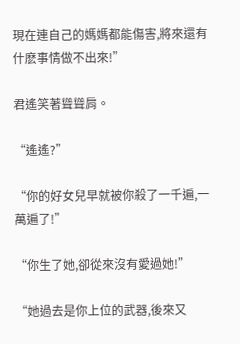現在連自己的媽媽都能傷害,將來還有什麽事情做不出來!”

君遙笑著聳聳肩。

“遙遙?”

“你的好女兒早就被你殺了一千遍,一萬遍了!”

“你生了她,卻從來沒有愛過她!”

“她過去是你上位的武器,後來又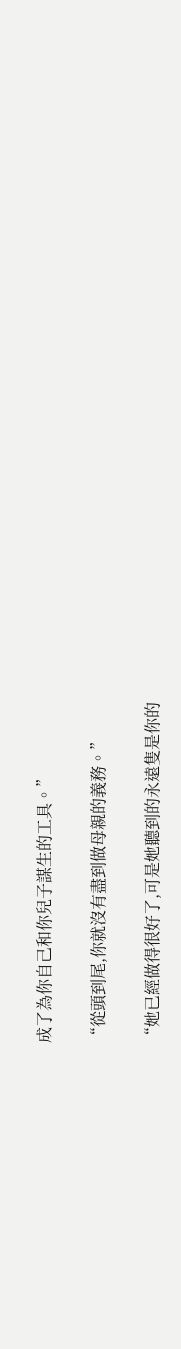成了為你自己和你兒子謀生的工具。”

“從頭到尾,你就沒有盡到做母親的義務。”

“她已經做得很好了,可是她聽到的永遠隻是你的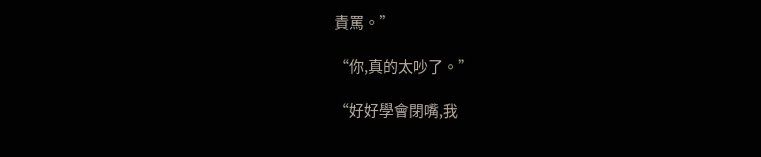責罵。”

“你,真的太吵了。”

“好好學會閉嘴,我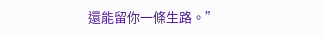還能留你一條生路。”